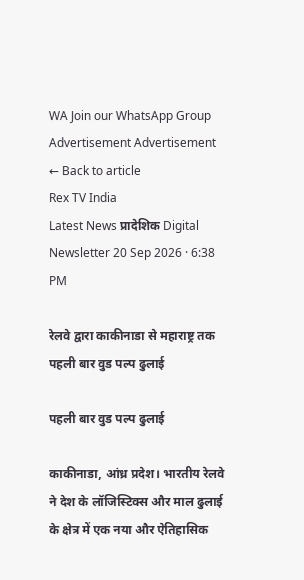WA Join our WhatsApp Group
Advertisement Advertisement
← Back to article
Rex TV India
Latest News प्रादेशिक Digital Newsletter 20 Sep 2026 · 6:38 PM

रेलवे द्वारा काकीनाडा से महाराष्ट्र तक पहली बार वुड पल्प ढुलाई

पहली बार वुड पल्प ढुलाई

काकीनाडा, आंध्र प्रदेश। भारतीय रेलवे ने देश के लॉजिस्टिक्स और माल ढुलाई के क्षेत्र में एक नया और ऐतिहासिक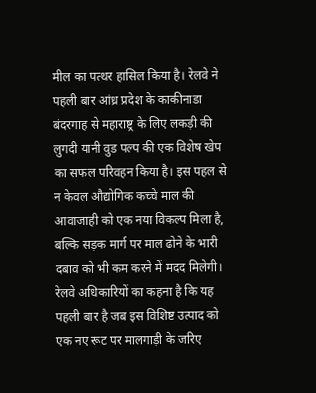मील का पत्थर हासिल किया है। रेलवे ने पहली बार आंध्र प्रदेश के काकीनाडा बंदरगाह से महाराष्ट्र के लिए लकड़ी की लुगदी यानी वुड पल्प की एक विशेष खेप का सफल परिवहन किया है। इस पहल से न केवल औद्योगिक कच्चे माल की आवाजाही को एक नया विकल्प मिला है, बल्कि सड़क मार्ग पर माल ढोने के भारी दबाव को भी कम करने में मदद मिलेगी। रेलवे अधिकारियों का कहना है कि यह पहली बार है जब इस विशिष्ट उत्पाद को एक नए रूट पर मालगाड़ी के जरिए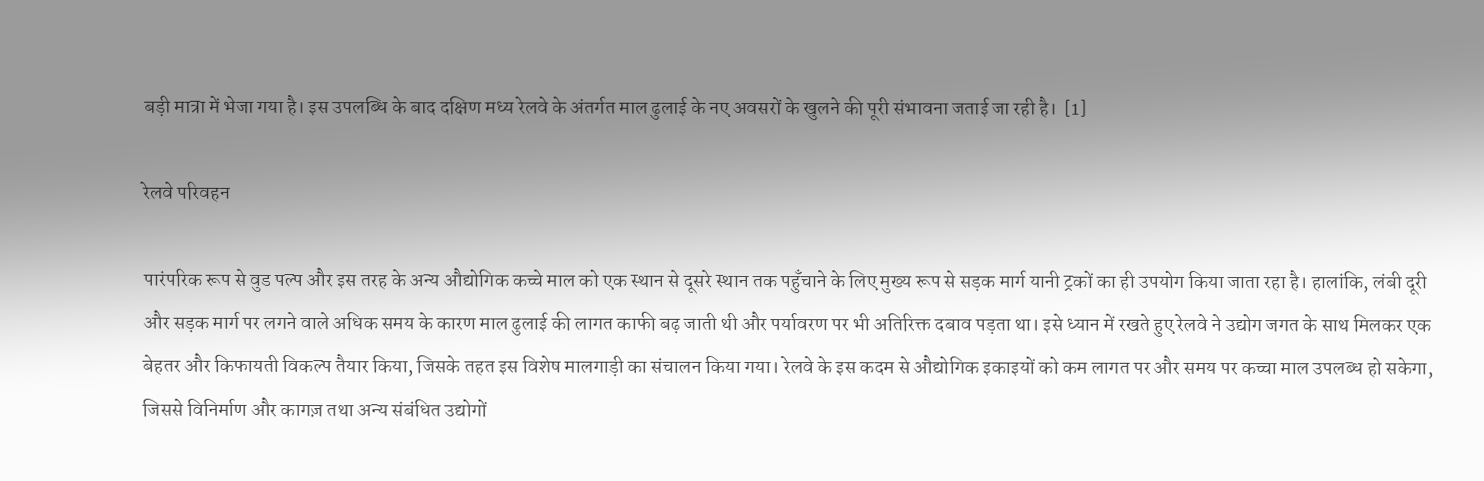बड़ी मात्रा में भेजा गया है। इस उपलब्धि के बाद दक्षिण मध्य रेलवे के अंतर्गत माल ढुलाई के नए अवसरों के खुलने की पूरी संभावना जताई जा रही है।  [1]

रेलवे परिवहन

पारंपरिक रूप से वुड पल्प और इस तरह के अन्य औद्योगिक कच्चे माल को एक स्थान से दूसरे स्थान तक पहुँचाने के लिए मुख्य रूप से सड़क मार्ग यानी ट्रकों का ही उपयोग किया जाता रहा है। हालांकि, लंबी दूरी और सड़क मार्ग पर लगने वाले अधिक समय के कारण माल ढुलाई की लागत काफी बढ़ जाती थी और पर्यावरण पर भी अतिरिक्त दबाव पड़ता था। इसे ध्यान में रखते हुए रेलवे ने उद्योग जगत के साथ मिलकर एक बेहतर और किफायती विकल्प तैयार किया, जिसके तहत इस विशेष मालगाड़ी का संचालन किया गया। रेलवे के इस कदम से औद्योगिक इकाइयों को कम लागत पर और समय पर कच्चा माल उपलब्ध हो सकेगा, जिससे विनिर्माण और कागज़ तथा अन्य संबंधित उद्योगों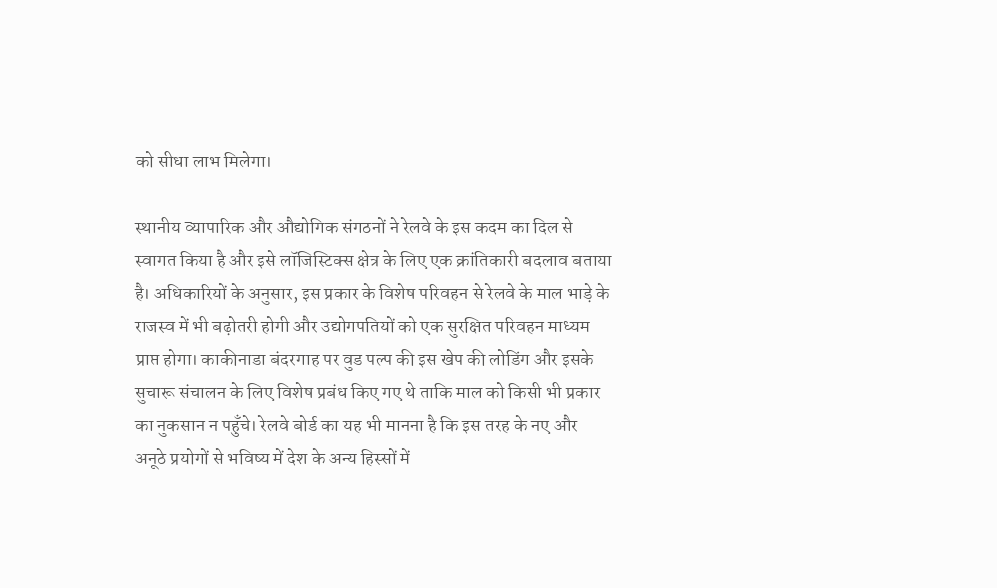को सीधा लाभ मिलेगा।

स्थानीय व्यापारिक और औद्योगिक संगठनों ने रेलवे के इस कदम का दिल से स्वागत किया है और इसे लॉजिस्टिक्स क्षेत्र के लिए एक क्रांतिकारी बदलाव बताया है। अधिकारियों के अनुसार, इस प्रकार के विशेष परिवहन से रेलवे के माल भाड़े के राजस्व में भी बढ़ोतरी होगी और उद्योगपतियों को एक सुरक्षित परिवहन माध्यम प्राप्त होगा। काकीनाडा बंदरगाह पर वुड पल्प की इस खेप की लोडिंग और इसके सुचारू संचालन के लिए विशेष प्रबंध किए गए थे ताकि माल को किसी भी प्रकार का नुकसान न पहुँचे। रेलवे बोर्ड का यह भी मानना है कि इस तरह के नए और अनूठे प्रयोगों से भविष्य में देश के अन्य हिस्सों में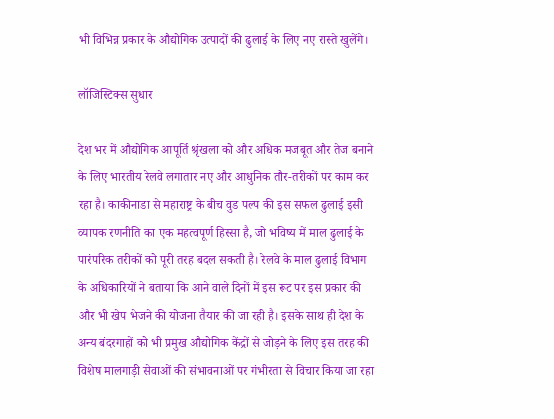भी विभिन्न प्रकार के औद्योगिक उत्पादों की ढुलाई के लिए नए रास्ते खुलेंगे।

लॉजिस्टिक्स सुधार

देश भर में औद्योगिक आपूर्ति श्रृंखला को और अधिक मजबूत और तेज बनाने के लिए भारतीय रेलवे लगातार नए और आधुनिक तौर-तरीकों पर काम कर रहा है। काकीनाडा से महाराष्ट्र के बीच वुड पल्प की इस सफल ढुलाई इसी व्यापक रणनीति का एक महत्वपूर्ण हिस्सा है, जो भविष्य में माल ढुलाई के पारंपरिक तरीकों को पूरी तरह बदल सकती है। रेलवे के माल ढुलाई विभाग के अधिकारियों ने बताया कि आने वाले दिनों में इस रूट पर इस प्रकार की और भी खेप भेजने की योजना तैयार की जा रही है। इसके साथ ही देश के अन्य बंदरगाहों को भी प्रमुख औद्योगिक केंद्रों से जोड़ने के लिए इस तरह की विशेष मालगाड़ी सेवाओं की संभावनाओं पर गंभीरता से विचार किया जा रहा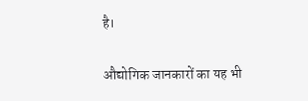है।

औद्योगिक जानकारों का यह भी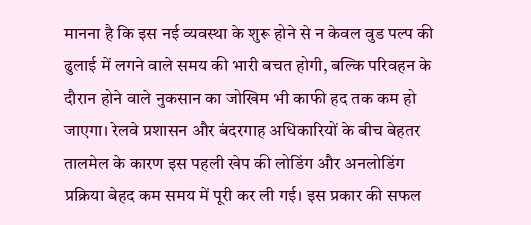मानना है कि इस नई व्यवस्था के शुरू होने से न केवल वुड पल्प की ढुलाई में लगने वाले समय की भारी बचत होगी, बल्कि परिवहन के दौरान होने वाले नुकसान का जोखिम भी काफी हद तक कम हो जाएगा। रेलवे प्रशासन और बंदरगाह अधिकारियों के बीच बेहतर तालमेल के कारण इस पहली खेप की लोडिंग और अनलोडिंग प्रक्रिया बेहद कम समय में पूरी कर ली गई। इस प्रकार की सफल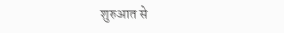शुरुआत से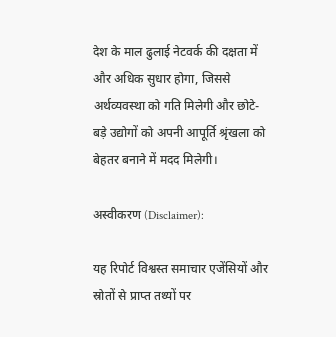देश के माल ढुलाई नेटवर्क की दक्षता में और अधिक सुधार होगा, जिससे अर्थव्यवस्था को गति मिलेगी और छोटे-बड़े उद्योगों को अपनी आपूर्ति श्रृंखला को बेहतर बनाने में मदद मिलेगी।

अस्वीकरण (Disclaimer):

यह रिपोर्ट विश्वस्त समाचार एजेंसियों और स्रोतों से प्राप्त तथ्यों पर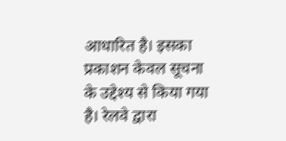आधारित है। इसका प्रकाशन केवल सूचना के उद्देश्य से किया गया है। रेलवे द्वारा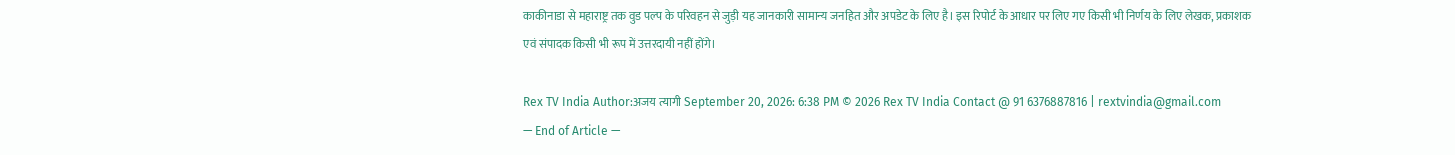काकीनाडा से महाराष्ट्र तक वुड पल्प के परिवहन से जुड़ी यह जानकारी सामान्य जनहित और अपडेट के लिए है। इस रिपोर्ट के आधार पर लिए गए किसी भी निर्णय के लिए लेखक, प्रकाशक एवं संपादक किसी भी रूप में उत्तरदायी नहीं होंगे।

Rex TV India Author:अजय त्यागी September 20, 2026: 6:38 PM © 2026 Rex TV India Contact @ 91 6376887816 | rextvindia@gmail.com
— End of Article —